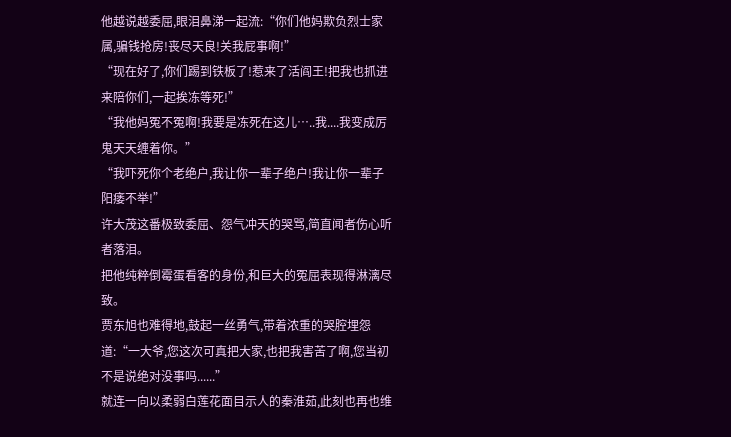他越说越委屈,眼泪鼻涕一起流:“你们他妈欺负烈士家属,骗钱抢房!丧尽天良!关我屁事啊!”
“现在好了,你们踢到铁板了!惹来了活阎王!把我也抓进来陪你们,一起挨冻等死!”
“我他妈冤不冤啊!我要是冻死在这儿…..我....我变成厉鬼天天缠着你。”
“我吓死你个老绝户,我让你一辈子绝户!我让你一辈子阳痿不举!”
许大茂这番极致委屈、怨气冲天的哭骂,简直闻者伤心听者落泪。
把他纯粹倒霉蛋看客的身份,和巨大的冤屈表现得淋漓尽致。
贾东旭也难得地,鼓起一丝勇气,带着浓重的哭腔埋怨道:“一大爷,您这次可真把大家,也把我害苦了啊,您当初不是说绝对没事吗......”
就连一向以柔弱白莲花面目示人的秦淮茹,此刻也再也维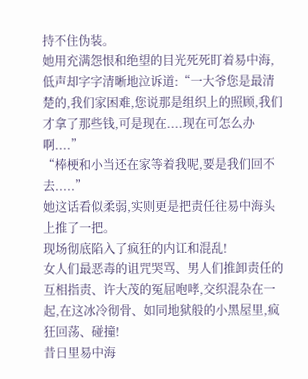持不住伪装。
她用充满怨恨和绝望的目光死死盯着易中海,低声却字字清晰地泣诉道:“一大爷您是最清楚的,我们家困难,您说那是组织上的照顾,我们才拿了那些钱,可是现在....现在可怎么办啊....”
“棒梗和小当还在家等着我呢,要是我们回不去.....”
她这话看似柔弱,实则更是把责任往易中海头上推了一把。
现场彻底陷入了疯狂的内讧和混乱!
女人们最恶毒的诅咒哭骂、男人们推卸责任的互相指责、许大茂的冤屈咆哮,交织混杂在一起,在这冰冷彻骨、如同地狱般的小黑屋里,疯狂回荡、碰撞!
昔日里易中海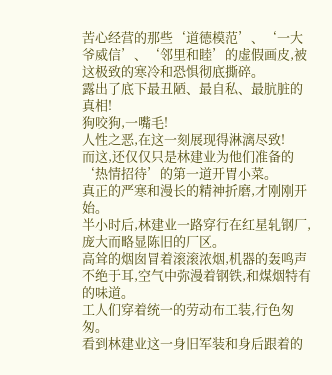苦心经营的那些‘道德模范’、‘一大爷威信’、‘邻里和睦’的虚假画皮,被这极致的寒冷和恐惧彻底撕碎。
露出了底下最丑陋、最自私、最肮脏的真相!
狗咬狗,一嘴毛!
人性之恶,在这一刻展现得淋漓尽致!
而这,还仅仅只是林建业为他们准备的‘热情招待’的第一道开胃小菜。
真正的严寒和漫长的精神折磨,才刚刚开始。
半小时后,林建业一路穿行在红星轧钢厂,庞大而略显陈旧的厂区。
高耸的烟囱冒着滚滚浓烟,机器的轰鸣声不绝于耳,空气中弥漫着钢铁,和煤烟特有的味道。
工人们穿着统一的劳动布工装,行色匆匆。
看到林建业这一身旧军装和身后跟着的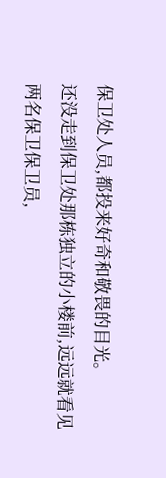保卫处人员,都投来好奇和敬畏的目光。
还没走到保卫处那栋独立的小楼前,远远就看见两名保卫保卫员,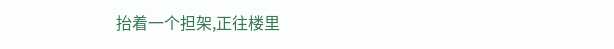抬着一个担架,正往楼里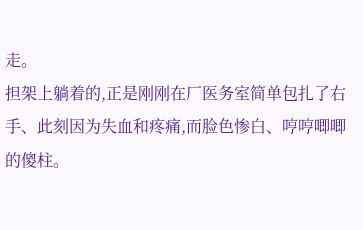走。
担架上躺着的,正是刚刚在厂医务室简单包扎了右手、此刻因为失血和疼痛,而脸色惨白、哼哼唧唧的傻柱。